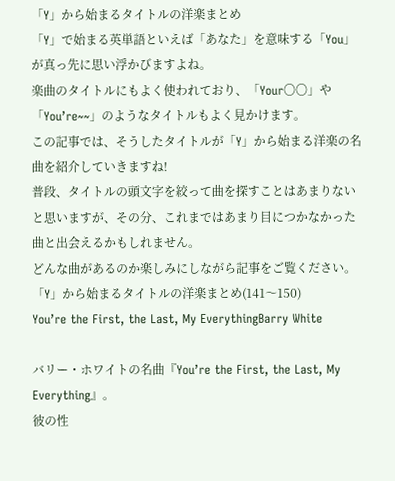「Y」から始まるタイトルの洋楽まとめ
「Y」で始まる英単語といえば「あなた」を意味する「You」が真っ先に思い浮かびますよね。
楽曲のタイトルにもよく使われており、「Your〇〇」や「You’re~~」のようなタイトルもよく見かけます。
この記事では、そうしたタイトルが「Y」から始まる洋楽の名曲を紹介していきますね!
普段、タイトルの頭文字を絞って曲を探すことはあまりないと思いますが、その分、これまではあまり目につかなかった曲と出会えるかもしれません。
どんな曲があるのか楽しみにしながら記事をご覧ください。
「Y」から始まるタイトルの洋楽まとめ(141〜150)
You’re the First, the Last, My EverythingBarry White

バリー・ホワイトの名曲『You’re the First, the Last, My Everything』。
彼の性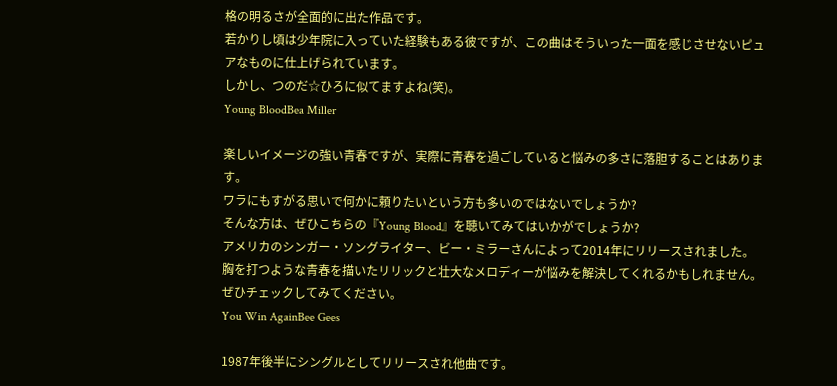格の明るさが全面的に出た作品です。
若かりし頃は少年院に入っていた経験もある彼ですが、この曲はそういった一面を感じさせないピュアなものに仕上げられています。
しかし、つのだ☆ひろに似てますよね(笑)。
Young BloodBea Miller

楽しいイメージの強い青春ですが、実際に青春を過ごしていると悩みの多さに落胆することはあります。
ワラにもすがる思いで何かに頼りたいという方も多いのではないでしょうか?
そんな方は、ぜひこちらの『Young Blood』を聴いてみてはいかがでしょうか?
アメリカのシンガー・ソングライター、ビー・ミラーさんによって2014年にリリースされました。
胸を打つような青春を描いたリリックと壮大なメロディーが悩みを解決してくれるかもしれません。
ぜひチェックしてみてください。
You Win AgainBee Gees

1987年後半にシングルとしてリリースされ他曲です。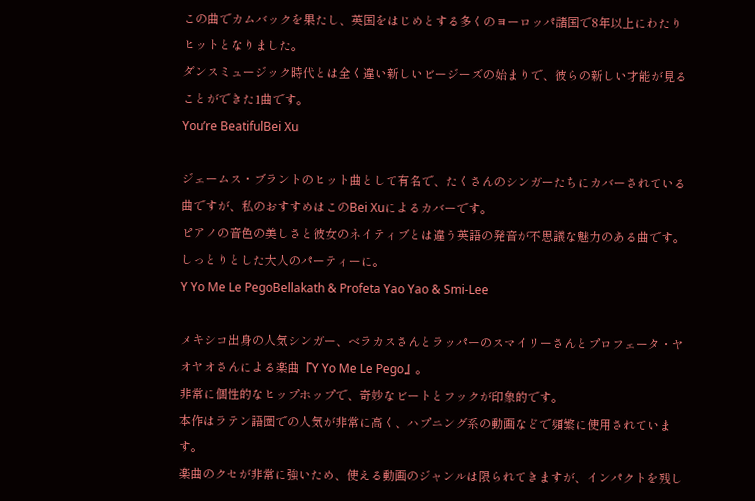この曲でカムバックを果たし、英国をはじめとする多くのヨーロッパ諸国で8年以上にわたりヒットとなりました。
ダンスミュージック時代とは全く違い新しいビージーズの始まりで、彼らの新しい才能が見ることができた1曲です。
You’re BeatifulBei Xu

ジェームス・ブラントのヒット曲として有名で、たくさんのシンガーたちにカバーされている曲ですが、私のおすすめはこのBei Xuによるカバーです。
ピアノの音色の美しさと彼女のネイティブとは違う英語の発音が不思議な魅力のある曲です。
しっとりとした大人のパーティーに。
Y Yo Me Le PegoBellakath & Profeta Yao Yao & Smi-Lee

メキシコ出身の人気シンガー、ベラカスさんとラッパーのスマイリーさんとプロフェータ・ヤオヤオさんによる楽曲『Y Yo Me Le Pego』。
非常に個性的なヒップホップで、奇妙なビートとフックが印象的です。
本作はラテン語圏での人気が非常に高く、ハプニング系の動画などで頻繁に使用されています。
楽曲のクセが非常に強いため、使える動画のジャンルは限られてきますが、インパクトを残し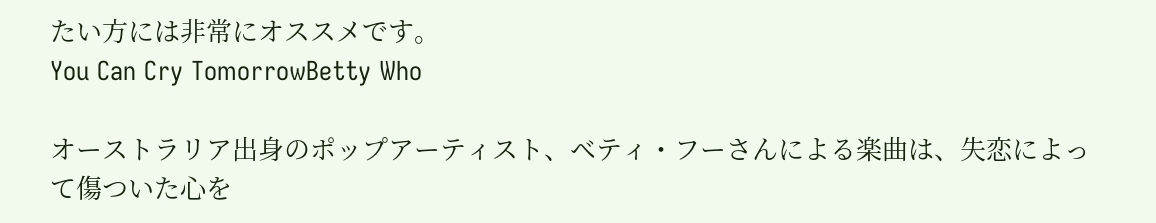たい方には非常にオススメです。
You Can Cry TomorrowBetty Who

オーストラリア出身のポップアーティスト、ベティ・フーさんによる楽曲は、失恋によって傷ついた心を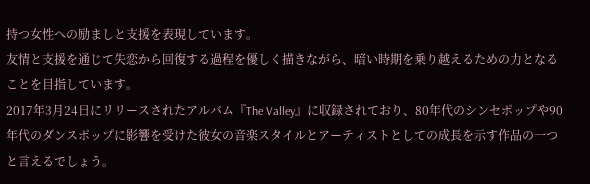持つ女性への励ましと支援を表現しています。
友情と支援を通じて失恋から回復する過程を優しく描きながら、暗い時期を乗り越えるための力となることを目指しています。
2017年3月24日にリリースされたアルバム『The Valley』に収録されており、80年代のシンセポップや90年代のダンスポップに影響を受けた彼女の音楽スタイルとアーティストとしての成長を示す作品の一つと言えるでしょう。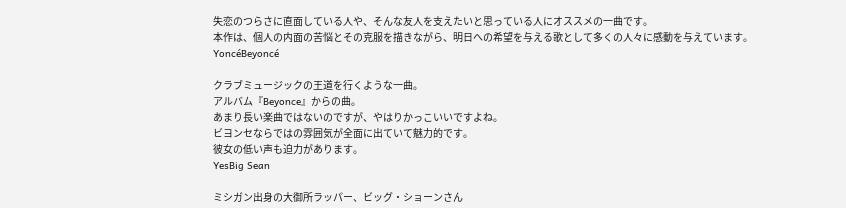失恋のつらさに直面している人や、そんな友人を支えたいと思っている人にオススメの一曲です。
本作は、個人の内面の苦悩とその克服を描きながら、明日への希望を与える歌として多くの人々に感動を与えています。
YoncéBeyoncé

クラブミュージックの王道を行くような一曲。
アルバム『Beyonce』からの曲。
あまり長い楽曲ではないのですが、やはりかっこいいですよね。
ビヨンセならではの雰囲気が全面に出ていて魅力的です。
彼女の低い声も迫力があります。
YesBig Sean

ミシガン出身の大御所ラッパー、ビッグ・ショーンさん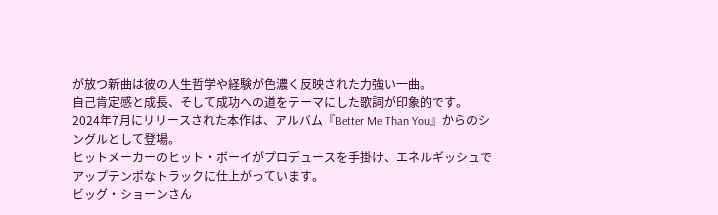が放つ新曲は彼の人生哲学や経験が色濃く反映された力強い一曲。
自己肯定感と成長、そして成功への道をテーマにした歌詞が印象的です。
2024年7月にリリースされた本作は、アルバム『Better Me Than You』からのシングルとして登場。
ヒットメーカーのヒット・ボーイがプロデュースを手掛け、エネルギッシュでアップテンポなトラックに仕上がっています。
ビッグ・ショーンさん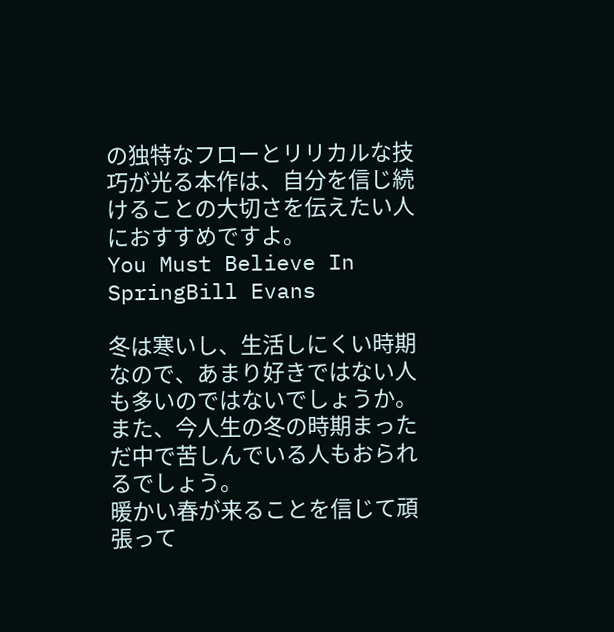の独特なフローとリリカルな技巧が光る本作は、自分を信じ続けることの大切さを伝えたい人におすすめですよ。
You Must Believe In SpringBill Evans

冬は寒いし、生活しにくい時期なので、あまり好きではない人も多いのではないでしょうか。
また、今人生の冬の時期まっただ中で苦しんでいる人もおられるでしょう。
暖かい春が来ることを信じて頑張って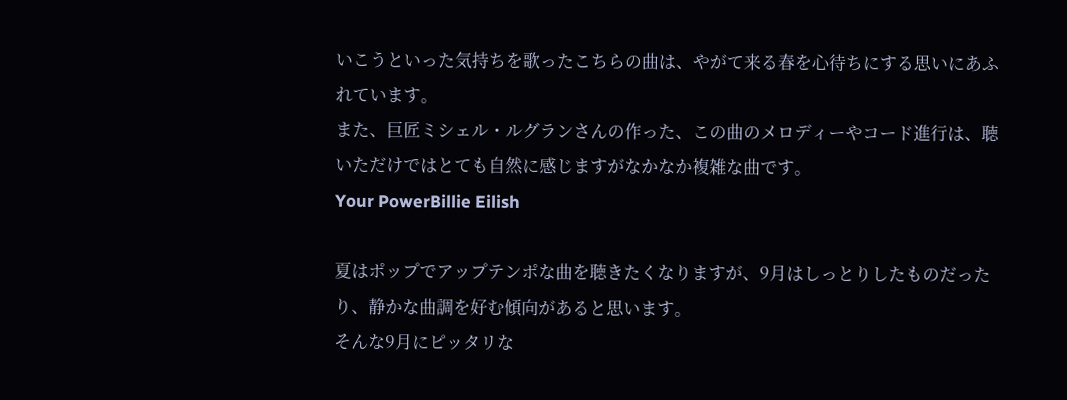いこうといった気持ちを歌ったこちらの曲は、やがて来る春を心待ちにする思いにあふれています。
また、巨匠ミシェル・ルグランさんの作った、この曲のメロディーやコード進行は、聴いただけではとても自然に感じますがなかなか複雑な曲です。
Your PowerBillie Eilish

夏はポップでアップテンポな曲を聴きたくなりますが、9月はしっとりしたものだったり、静かな曲調を好む傾向があると思います。
そんな9月にピッタリな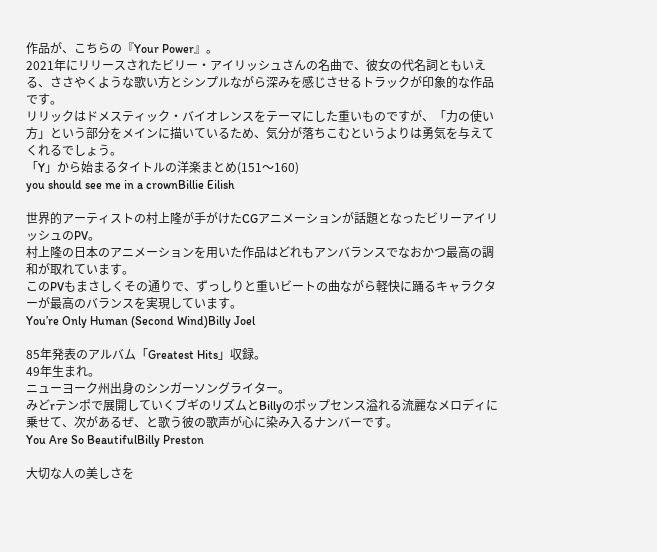作品が、こちらの『Your Power』。
2021年にリリースされたビリー・アイリッシュさんの名曲で、彼女の代名詞ともいえる、ささやくような歌い方とシンプルながら深みを感じさせるトラックが印象的な作品です。
リリックはドメスティック・バイオレンスをテーマにした重いものですが、「力の使い方」という部分をメインに描いているため、気分が落ちこむというよりは勇気を与えてくれるでしょう。
「Y」から始まるタイトルの洋楽まとめ(151〜160)
you should see me in a crownBillie Eilish

世界的アーティストの村上隆が手がけたCGアニメーションが話題となったビリーアイリッシュのPV。
村上隆の日本のアニメーションを用いた作品はどれもアンバランスでなおかつ最高の調和が取れています。
このPVもまさしくその通りで、ずっしりと重いビートの曲ながら軽快に踊るキャラクターが最高のバランスを実現しています。
You’re Only Human (Second Wind)Billy Joel

85年発表のアルバム「Greatest Hits」収録。
49年生まれ。
ニューヨーク州出身のシンガーソングライター。
みどrテンポで展開していくブギのリズムとBillyのポップセンス溢れる流麗なメロディに乗せて、次があるぜ、と歌う彼の歌声が心に染み入るナンバーです。
You Are So BeautifulBilly Preston

大切な人の美しさを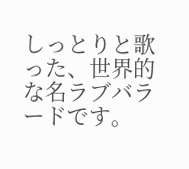しっとりと歌った、世界的な名ラブバラードです。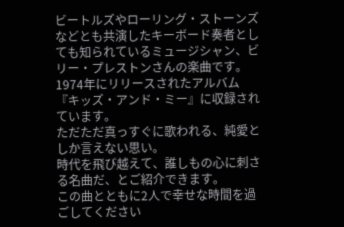ビートルズやローリング・ストーンズなどとも共演したキーボード奏者としても知られているミュージシャン、ビリー・プレストンさんの楽曲です。
1974年にリリースされたアルバム『キッズ・アンド・ミー』に収録されています。
ただただ真っすぐに歌われる、純愛としか言えない思い。
時代を飛び越えて、誰しもの心に刺さる名曲だ、とご紹介できます。
この曲とともに2人で幸せな時間を過ごしてください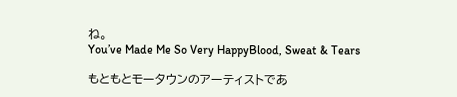ね。
You’ve Made Me So Very HappyBlood, Sweat & Tears

もともとモータウンのアーティストであ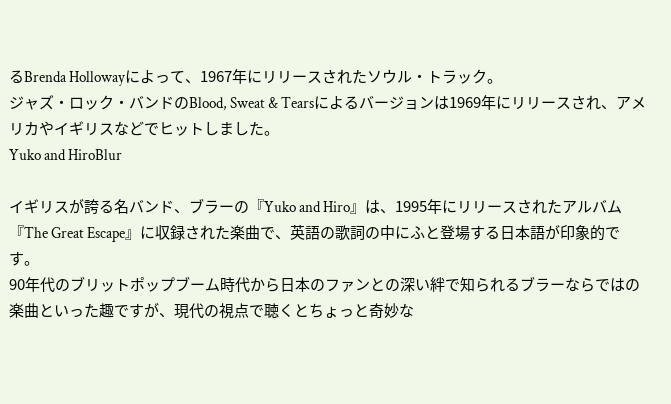るBrenda Hollowayによって、1967年にリリースされたソウル・トラック。
ジャズ・ロック・バンドのBlood, Sweat & Tearsによるバージョンは1969年にリリースされ、アメリカやイギリスなどでヒットしました。
Yuko and HiroBlur

イギリスが誇る名バンド、ブラーの『Yuko and Hiro』は、1995年にリリースされたアルバム『The Great Escape』に収録された楽曲で、英語の歌詞の中にふと登場する日本語が印象的です。
90年代のブリットポップブーム時代から日本のファンとの深い絆で知られるブラーならではの楽曲といった趣ですが、現代の視点で聴くとちょっと奇妙な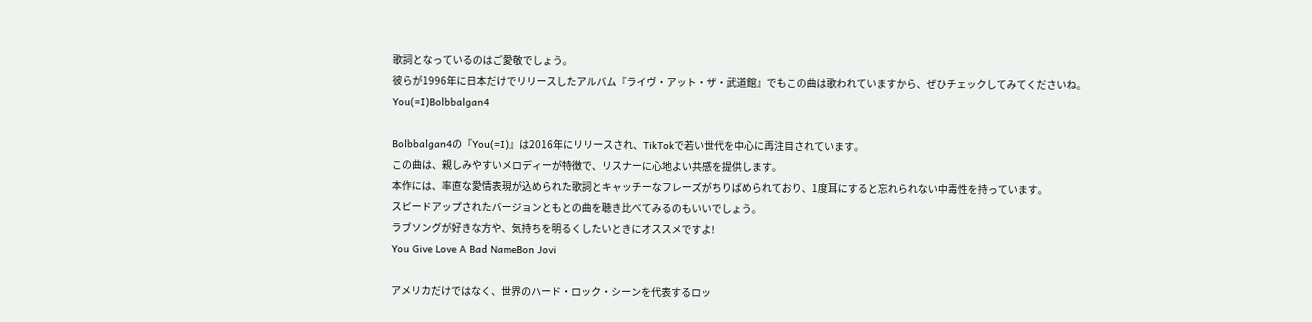歌詞となっているのはご愛敬でしょう。
彼らが1996年に日本だけでリリースしたアルバム『ライヴ・アット・ザ・武道館』でもこの曲は歌われていますから、ぜひチェックしてみてくださいね。
You(=I)Bolbbalgan4

Bolbbalgan4の『You(=I)』は2016年にリリースされ、TikTokで若い世代を中心に再注目されています。
この曲は、親しみやすいメロディーが特徴で、リスナーに心地よい共感を提供します。
本作には、率直な愛情表現が込められた歌詞とキャッチーなフレーズがちりばめられており、1度耳にすると忘れられない中毒性を持っています。
スピードアップされたバージョンともとの曲を聴き比べてみるのもいいでしょう。
ラブソングが好きな方や、気持ちを明るくしたいときにオススメですよ!
You Give Love A Bad NameBon Jovi

アメリカだけではなく、世界のハード・ロック・シーンを代表するロッ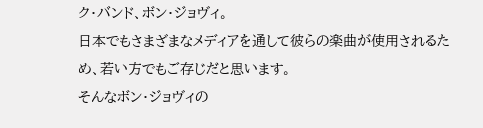ク・バンド、ボン・ジョヴィ。
日本でもさまざまなメディアを通して彼らの楽曲が使用されるため、若い方でもご存じだと思います。
そんなボン・ジョヴィの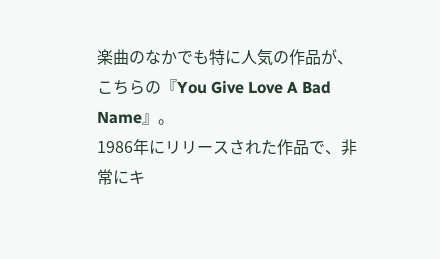楽曲のなかでも特に人気の作品が、こちらの『You Give Love A Bad Name』。
1986年にリリースされた作品で、非常にキ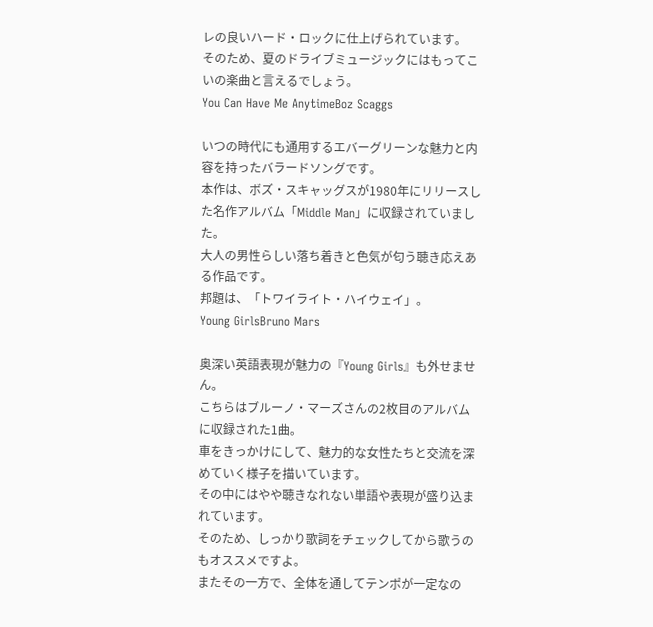レの良いハード・ロックに仕上げられています。
そのため、夏のドライブミュージックにはもってこいの楽曲と言えるでしょう。
You Can Have Me AnytimeBoz Scaggs

いつの時代にも通用するエバーグリーンな魅力と内容を持ったバラードソングです。
本作は、ボズ・スキャッグスが1980年にリリースした名作アルバム「Middle Man」に収録されていました。
大人の男性らしい落ち着きと色気が匂う聴き応えある作品です。
邦題は、「トワイライト・ハイウェイ」。
Young GirlsBruno Mars

奥深い英語表現が魅力の『Young Girls』も外せません。
こちらはブルーノ・マーズさんの2枚目のアルバムに収録された1曲。
車をきっかけにして、魅力的な女性たちと交流を深めていく様子を描いています。
その中にはやや聴きなれない単語や表現が盛り込まれています。
そのため、しっかり歌詞をチェックしてから歌うのもオススメですよ。
またその一方で、全体を通してテンポが一定なの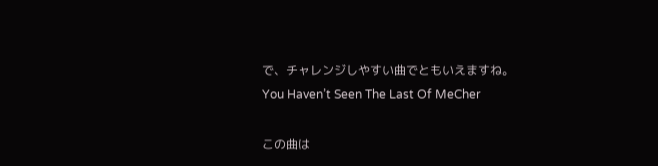で、チャレンジしやすい曲でともいえますね。
You Haven’t Seen The Last Of MeCher

この曲は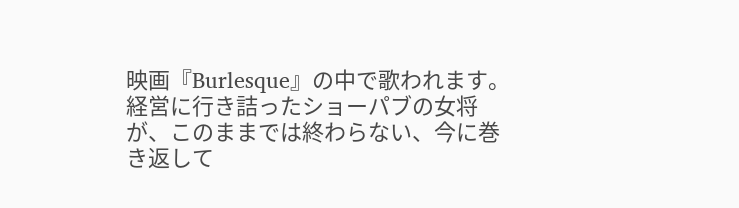映画『Burlesque』の中で歌われます。
経営に行き詰ったショーパブの女将が、このままでは終わらない、今に巻き返して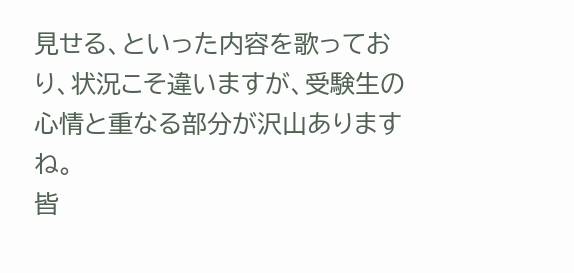見せる、といった内容を歌っており、状況こそ違いますが、受験生の心情と重なる部分が沢山ありますね。
皆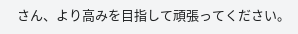さん、より高みを目指して頑張ってください。